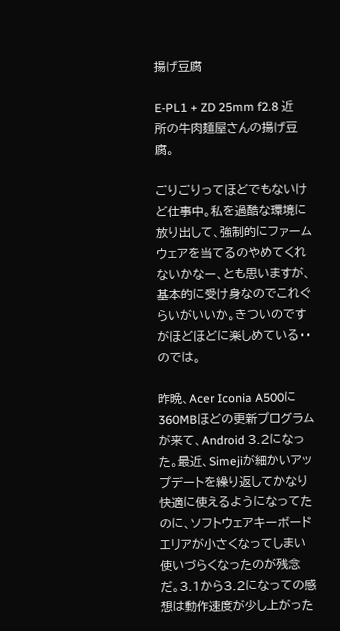揚げ豆腐

E-PL1 + ZD 25mm f2.8 近所の牛肉麺屋さんの揚げ豆腐。

ごりごりってほどでもないけど仕事中。私を過酷な環境に放り出して、強制的にファームウェアを当てるのやめてくれないかなー、とも思いますが、基本的に受け身なのでこれぐらいがいいか。きついのですがほどほどに楽しめている・・のでは。

昨晩、Acer Iconia A500に360MBほどの更新プログラムが来て、Android 3.2になった。最近、Simejiが細かいアップデートを繰り返してかなり快適に使えるようになってたのに、ソフトウェアキーボードエリアが小さくなってしまい使いづらくなったのが残念だ。3.1から3.2になっての感想は動作速度が少し上がった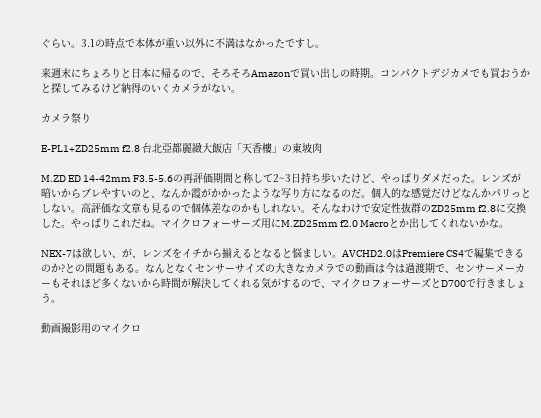ぐらい。3.1の時点で本体が重い以外に不満はなかったですし。

来週末にちょろりと日本に帰るので、そろそろAmazonで買い出しの時期。コンパクトデジカメでも買おうかと探してみるけど納得のいくカメラがない。

カメラ祭り

E-PL1+ZD25mm f2.8 台北亞都麗緻大飯店「天香樓」の東坡肉

M.ZD ED 14-42mm F3.5-5.6の再評価期間と称して2~3日持ち歩いたけど、やっぱりダメだった。レンズが暗いからブレやすいのと、なんか霞がかかったような写り方になるのだ。個人的な感覚だけどなんかパリっとしない。高評価な文章も見るので個体差なのかもしれない。そんなわけで安定性抜群のZD25mm f2.8に交換した。やっぱりこれだね。マイクロフォーサーズ用にM.ZD25mm f2.0 Macroとか出してくれないかな。

NEX-7は欲しい、が、レンズをイチから揃えるとなると悩ましい。AVCHD2.0はPremiere CS4で編集できるのか?との問題もある。なんとなくセンサーサイズの大きなカメラでの動画は今は過渡期で、センサーメーカーもそれほど多くないから時間が解決してくれる気がするので、マイクロフォーサーズとD700で行きましょう。

動画撮影用のマイクロ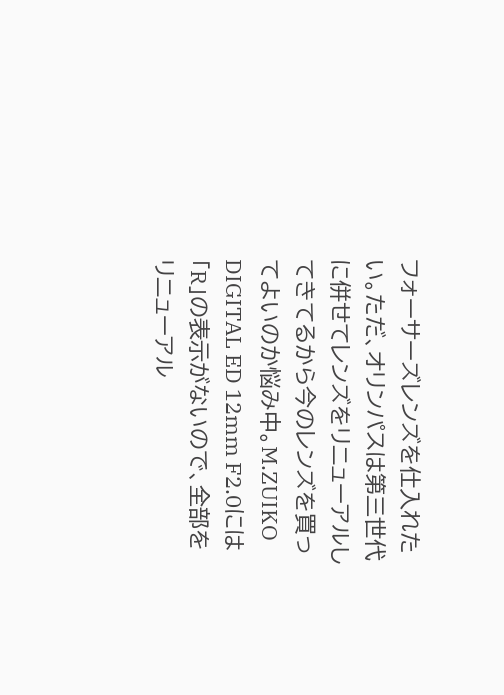フォーサーズレンズを仕入れたい。ただ、オリンパスは第三世代に併せてレンズをリニューアルしてきてるから今のレンズを買ってよいのか悩み中。M.ZUIKO DIGITAL ED 12mm F2.0には「R」の表示がないので、全部をリニューアル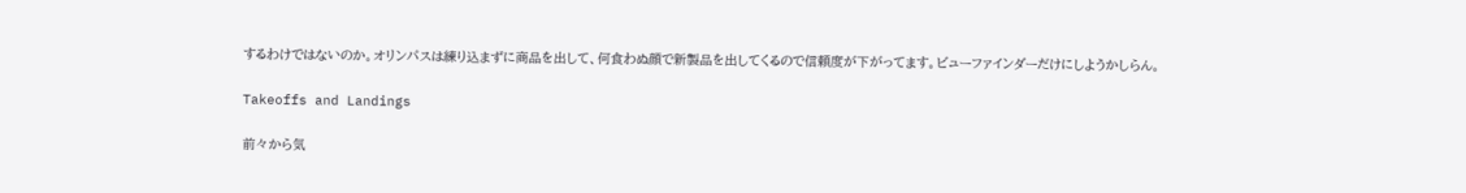するわけではないのか。オリンパスは練り込まずに商品を出して、何食わぬ顔で新製品を出してくるので信頼度が下がってます。ビューファインダーだけにしようかしらん。

Takeoffs and Landings

前々から気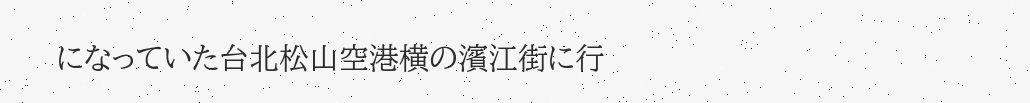になっていた台北松山空港横の濱江街に行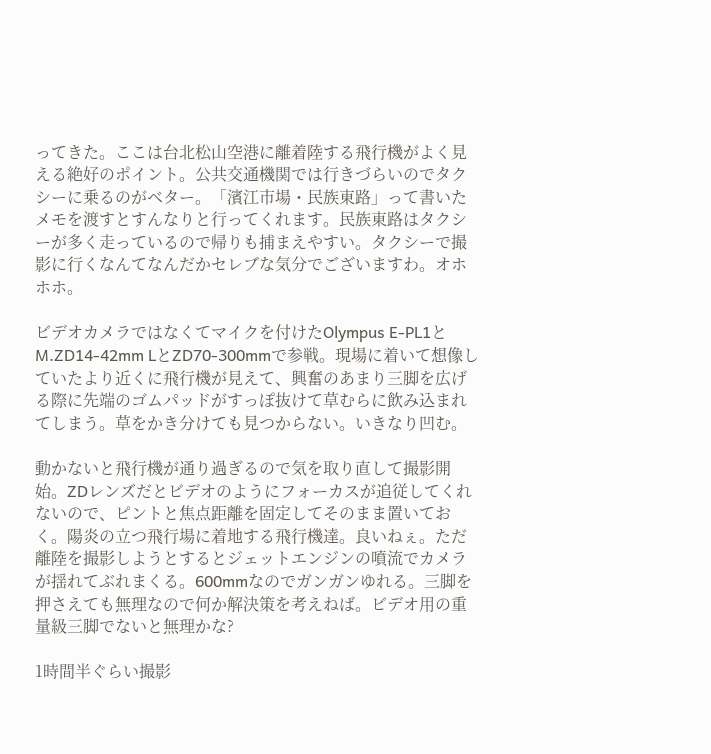ってきた。ここは台北松山空港に離着陸する飛行機がよく見える絶好のポイント。公共交通機関では行きづらいのでタクシーに乗るのがベター。「濱江市場・民族東路」って書いたメモを渡すとすんなりと行ってくれます。民族東路はタクシーが多く走っているので帰りも捕まえやすい。タクシーで撮影に行くなんてなんだかセレブな気分でございますわ。オホホホ。

ビデオカメラではなくてマイクを付けたOlympus E-PL1とM.ZD14-42mm LとZD70-300mmで参戦。現場に着いて想像していたより近くに飛行機が見えて、興奮のあまり三脚を広げる際に先端のゴムパッドがすっぽ抜けて草むらに飲み込まれてしまう。草をかき分けても見つからない。いきなり凹む。

動かないと飛行機が通り過ぎるので気を取り直して撮影開始。ZDレンズだとビデオのようにフォーカスが追従してくれないので、ピントと焦点距離を固定してそのまま置いておく。陽炎の立つ飛行場に着地する飛行機達。良いねぇ。ただ離陸を撮影しようとするとジェットエンジンの噴流でカメラが揺れてぶれまくる。600mmなのでガンガンゆれる。三脚を押さえても無理なので何か解決策を考えねば。ビデオ用の重量級三脚でないと無理かな?

1時間半ぐらい撮影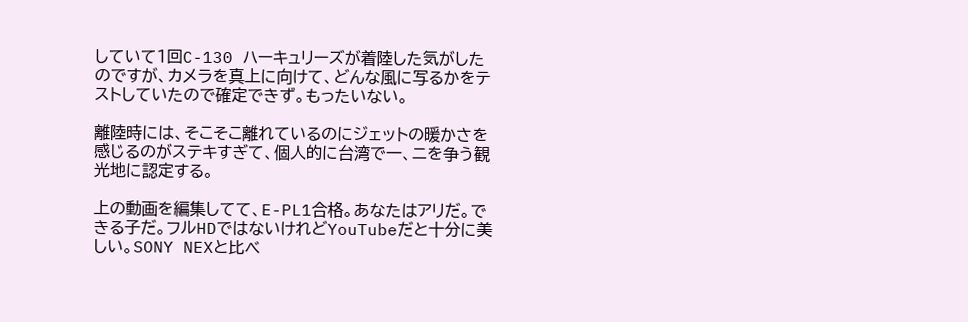していて1回C-130 ハーキュリーズが着陸した気がしたのですが、カメラを真上に向けて、どんな風に写るかをテストしていたので確定できず。もったいない。

離陸時には、そこそこ離れているのにジェットの暖かさを感じるのがステキすぎて、個人的に台湾で一、ニを争う観光地に認定する。

上の動画を編集してて、E-PL1合格。あなたはアリだ。できる子だ。フルHDではないけれどYouTubeだと十分に美しい。SONY NEXと比べ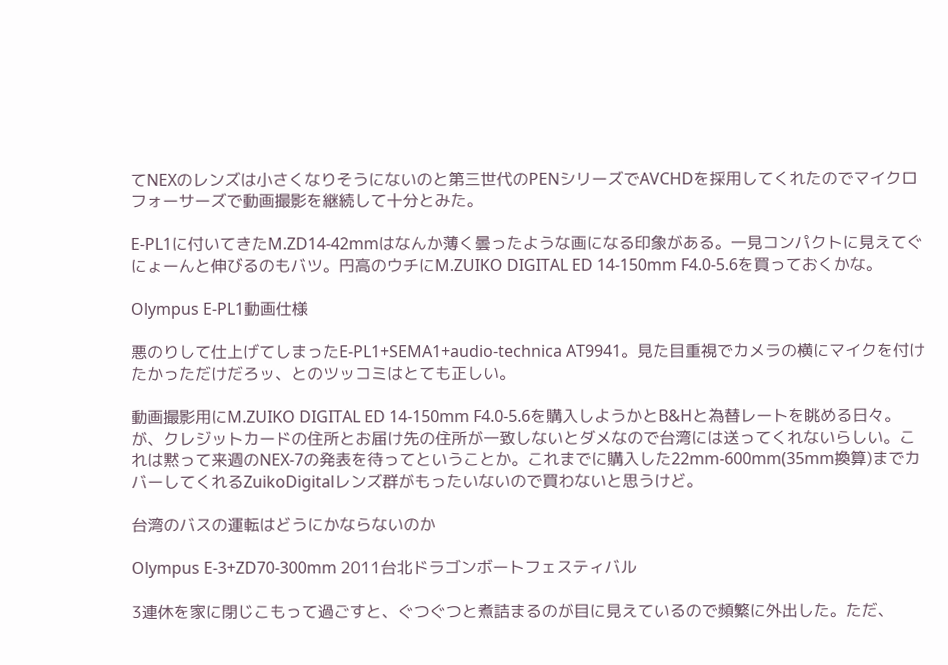てNEXのレンズは小さくなりそうにないのと第三世代のPENシリーズでAVCHDを採用してくれたのでマイクロフォーサーズで動画撮影を継続して十分とみた。

E-PL1に付いてきたM.ZD14-42mmはなんか薄く曇ったような画になる印象がある。一見コンパクトに見えてぐにょーんと伸びるのもバツ。円高のウチにM.ZUIKO DIGITAL ED 14-150mm F4.0-5.6を買っておくかな。

Olympus E-PL1動画仕様

悪のりして仕上げてしまったE-PL1+SEMA1+audio-technica AT9941。見た目重視でカメラの横にマイクを付けたかっただけだろッ、とのツッコミはとても正しい。

動画撮影用にM.ZUIKO DIGITAL ED 14-150mm F4.0-5.6を購入しようかとB&Hと為替レートを眺める日々。が、クレジットカードの住所とお届け先の住所が一致しないとダメなので台湾には送ってくれないらしい。これは黙って来週のNEX-7の発表を待ってということか。これまでに購入した22mm-600mm(35mm換算)までカバーしてくれるZuikoDigitalレンズ群がもったいないので買わないと思うけど。

台湾のバスの運転はどうにかならないのか

Olympus E-3+ZD70-300mm 2011台北ドラゴンボートフェスティバル

3連休を家に閉じこもって過ごすと、ぐつぐつと煮詰まるのが目に見えているので頻繁に外出した。ただ、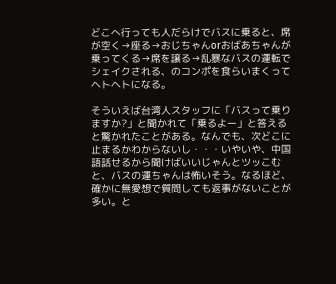どこへ行っても人だらけでバスに乗ると、席が空く→座る→おじちゃんorおばあちゃんが乗ってくる→席を譲る→乱暴なバスの運転でシェイクされる、のコンポを食らいまくってヘトヘトになる。

そういえば台湾人スタッフに「バスって乗りますか?」と聞かれて「乗るよー」と答えると驚かれたことがある。なんでも、次どこに止まるかわからないし・・・いやいや、中国語話せるから聞けばいいじゃんとツッこむと、バスの運ちゃんは怖いそう。なるほど、確かに無愛想で質問しても返事がないことが多い。と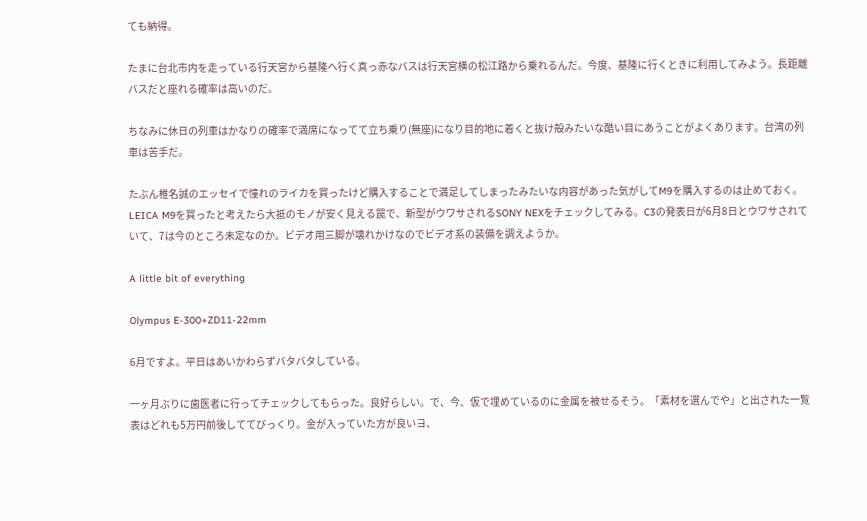ても納得。

たまに台北市内を走っている行天宮から基隆へ行く真っ赤なバスは行天宮横の松江路から乗れるんだ。今度、基隆に行くときに利用してみよう。長距離バスだと座れる確率は高いのだ。

ちなみに休日の列車はかなりの確率で満席になってて立ち乗り(無座)になり目的地に着くと抜け殻みたいな酷い目にあうことがよくあります。台湾の列車は苦手だ。

たぶん椎名誠のエッセイで憧れのライカを買ったけど購入することで満足してしまったみたいな内容があった気がしてM9を購入するのは止めておく。LEICA M9を買ったと考えたら大抵のモノが安く見える罠で、新型がウワサされるSONY NEXをチェックしてみる。C3の発表日が6月8日とウワサされていて、7は今のところ未定なのか。ビデオ用三脚が壊れかけなのでビデオ系の装備を調えようか。

A little bit of everything

Olympus E-300+ZD11-22mm

6月ですよ。平日はあいかわらずバタバタしている。

一ヶ月ぶりに歯医者に行ってチェックしてもらった。良好らしい。で、今、仮で埋めているのに金属を被せるそう。「素材を選んでや」と出された一覧表はどれも5万円前後しててびっくり。金が入っていた方が良いヨ、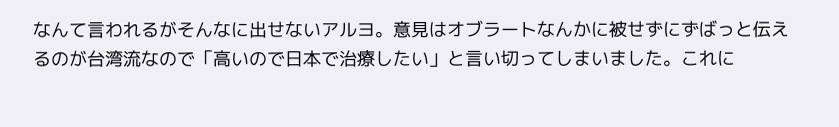なんて言われるがそんなに出せないアルヨ。意見はオブラートなんかに被せずにずばっと伝えるのが台湾流なので「高いので日本で治療したい」と言い切ってしまいました。これに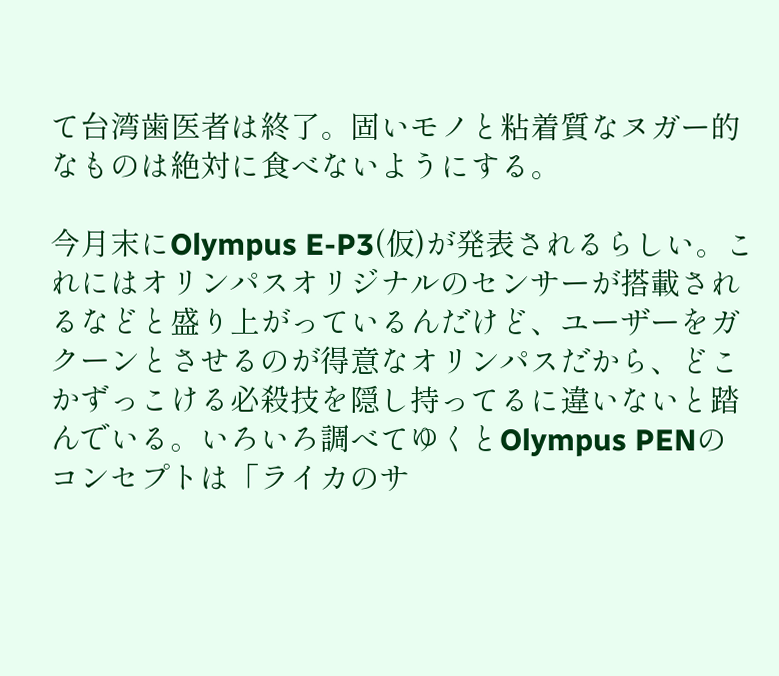て台湾歯医者は終了。固いモノと粘着質なヌガー的なものは絶対に食べないようにする。

今月末にOlympus E-P3(仮)が発表されるらしい。これにはオリンパスオリジナルのセンサーが搭載されるなどと盛り上がっているんだけど、ユーザーをガクーンとさせるのが得意なオリンパスだから、どこかずっこける必殺技を隠し持ってるに違いないと踏んでいる。いろいろ調べてゆくとOlympus PENのコンセプトは「ライカのサ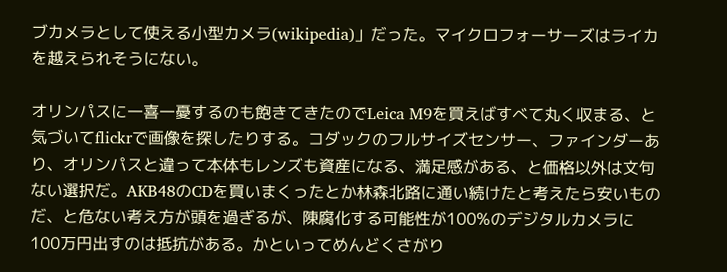ブカメラとして使える小型カメラ(wikipedia)」だった。マイクロフォーサーズはライカを越えられそうにない。

オリンパスに一喜一憂するのも飽きてきたのでLeica M9を買えばすべて丸く収まる、と気づいてflickrで画像を探したりする。コダックのフルサイズセンサー、ファインダーあり、オリンパスと違って本体もレンズも資産になる、満足感がある、と価格以外は文句ない選択だ。AKB48のCDを買いまくったとか林森北路に通い続けたと考えたら安いものだ、と危ない考え方が頭を過ぎるが、陳腐化する可能性が100%のデジタルカメラに100万円出すのは抵抗がある。かといってめんどくさがり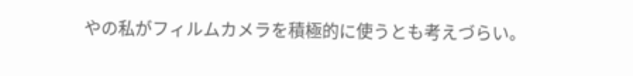やの私がフィルムカメラを積極的に使うとも考えづらい。